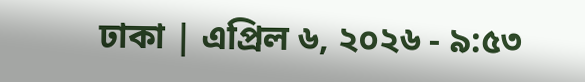ঢাকা | এপ্রিল ৬, ২০২৬ - ৯:৫৩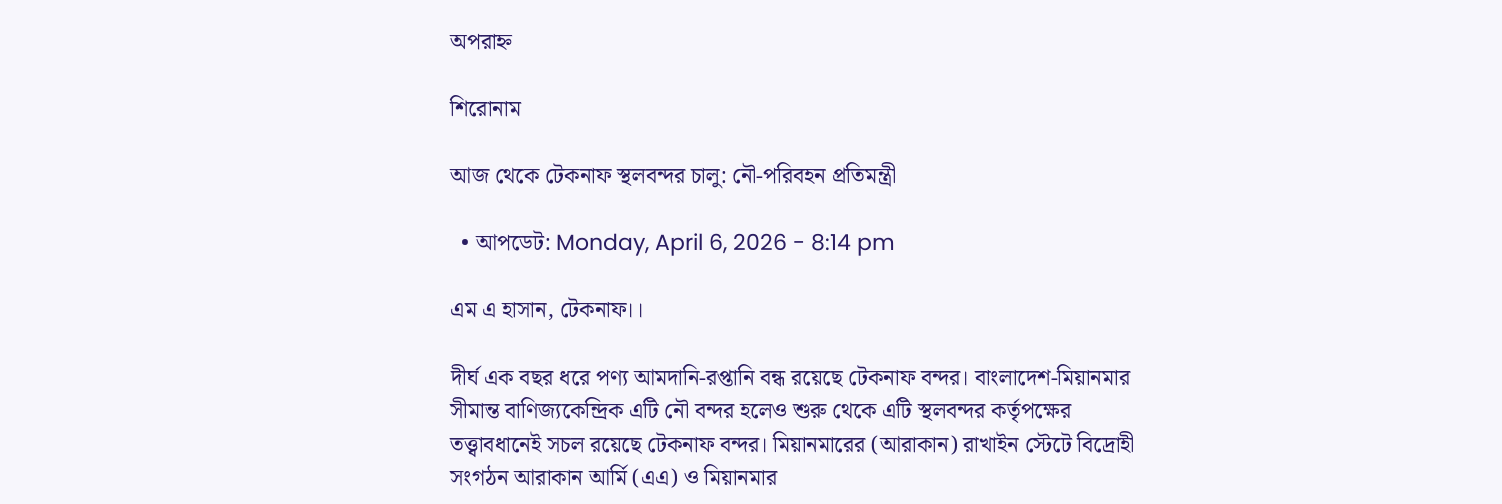অপরাহ্ন

শিরোনাম

আজ থেকে টেকনাফ স্থলবন্দর চালু: নৌ-পরিবহন প্রতিমন্ত্রী

  • আপডেট: Monday, April 6, 2026 - 8:14 pm

এম এ হাসান, টেকনাফ।।

দীর্ঘ এক বছর ধরে পণ্য আমদানি-রপ্তানি বন্ধ রয়েছে টেকনাফ বন্দর। বাংলাদেশ-মিয়ানমার সীমান্ত বাণিজ্যকেন্দ্রিক এটি নৌ বন্দর হলেও শুরু থেকে এটি স্থলবন্দর কর্তৃপক্ষের তত্ত্বাবধানেই সচল রয়েছে টেকনাফ বন্দর। মিয়ানমারের (আরাকান) রাখাইন স্টেটে বিদ্রোহী সংগঠন আরাকান আর্মি (এএ) ও মিয়ানমার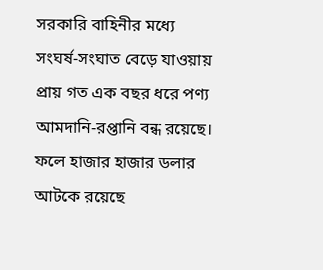সরকারি বাহিনীর মধ্যে সংঘর্ষ-সংঘাত বেড়ে যাওয়ায় প্রায় গত এক বছর ধরে পণ্য আমদানি-রপ্তানি বন্ধ রয়েছে। ফলে হাজার হাজার ডলার আটকে রয়েছে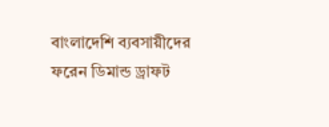বাংলাদেশি ব্যবসায়ীদের ফরেন ডিমান্ড ড্রাফট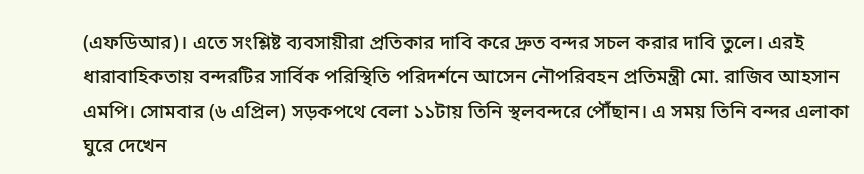(এফডিআর)। এতে সংশ্লিষ্ট ব্যবসায়ীরা প্রতিকার দাবি করে দ্রুত বন্দর সচল করার দাবি তুলে। এরই ধারাবাহিকতায় বন্দরটির সার্বিক পরিস্থিতি পরিদর্শনে আসেন নৌপরিবহন প্রতিমন্ত্রী মো. রাজিব আহসান এমপি। সোমবার (৬ এপ্রিল) সড়কপথে বেলা ১১টায় তিনি স্থলবন্দরে পৌঁছান। এ সময় তিনি বন্দর এলাকা ঘুরে দেখেন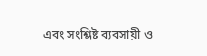এবং সংশ্লিষ্ট ব্যবসায়ী ও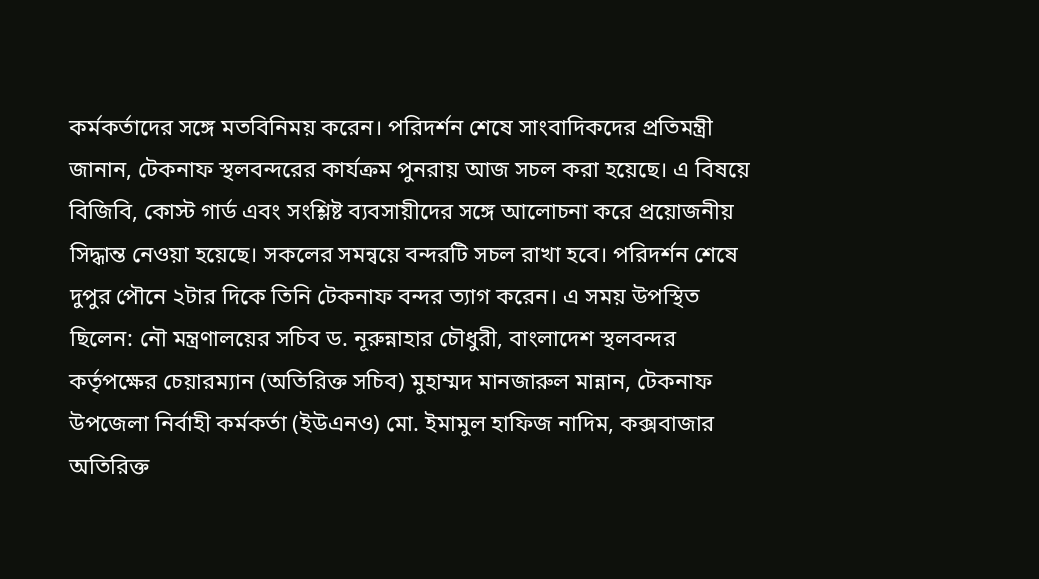কর্মকর্তাদের সঙ্গে মতবিনিময় করেন। পরিদর্শন শেষে সাংবাদিকদের প্রতিমন্ত্রী জানান, টেকনাফ স্থলবন্দরের কার্যক্রম পুনরায় আজ সচল করা হয়েছে। এ বিষয়ে বিজিবি, কোস্ট গার্ড এবং সংশ্লিষ্ট ব্যবসায়ীদের সঙ্গে আলোচনা করে প্রয়োজনীয় সিদ্ধান্ত নেওয়া হয়েছে। সকলের সমন্বয়ে বন্দরটি সচল রাখা হবে। পরিদর্শন শেষে দুপুর পৌনে ২টার দিকে তিনি টেকনাফ বন্দর ত্যাগ করেন। এ সময় উপস্থিত ছিলেন: নৌ মন্ত্রণালয়ের সচিব ড. নূরুন্নাহার চৌধুরী, বাংলাদেশ স্থলবন্দর কর্তৃপক্ষের চেয়ারম্যান (অতিরিক্ত সচিব) মুহাম্মদ মানজারুল মান্নান, টেকনাফ উপজেলা নির্বাহী কর্মকর্তা (ইউএনও) মো. ইমামুল হাফিজ নাদিম, কক্সবাজার অতিরিক্ত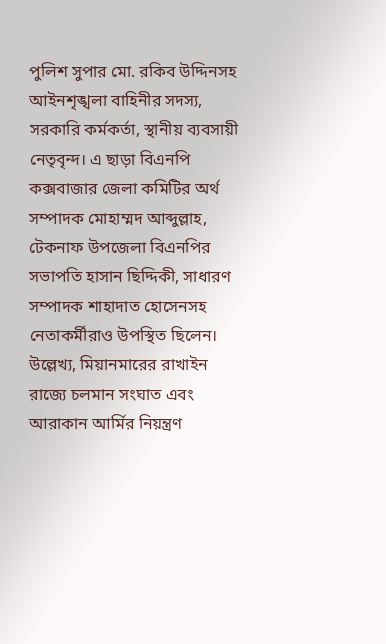পুলিশ সুপার মো. রকিব উদ্দিনসহ আইনশৃঙ্খলা বাহিনীর সদস্য, সরকারি কর্মকর্তা, স্থানীয় ব্যবসায়ী নেতৃবৃন্দ। এ ছাড়া বিএনপি কক্সবাজার জেলা কমিটির অর্থ সম্পাদক মোহাম্মদ আব্দুল্লাহ, টেকনাফ উপজেলা বিএনপির সভাপতি হাসান ছিদ্দিকী, সাধারণ সম্পাদক শাহাদাত হোসেনসহ নেতাকর্মীরাও উপস্থিত ছিলেন। উল্লেখ্য, মিয়ানমারের রাখাইন রাজ্যে চলমান সংঘাত এবং আরাকান আর্মির নিয়ন্ত্রণ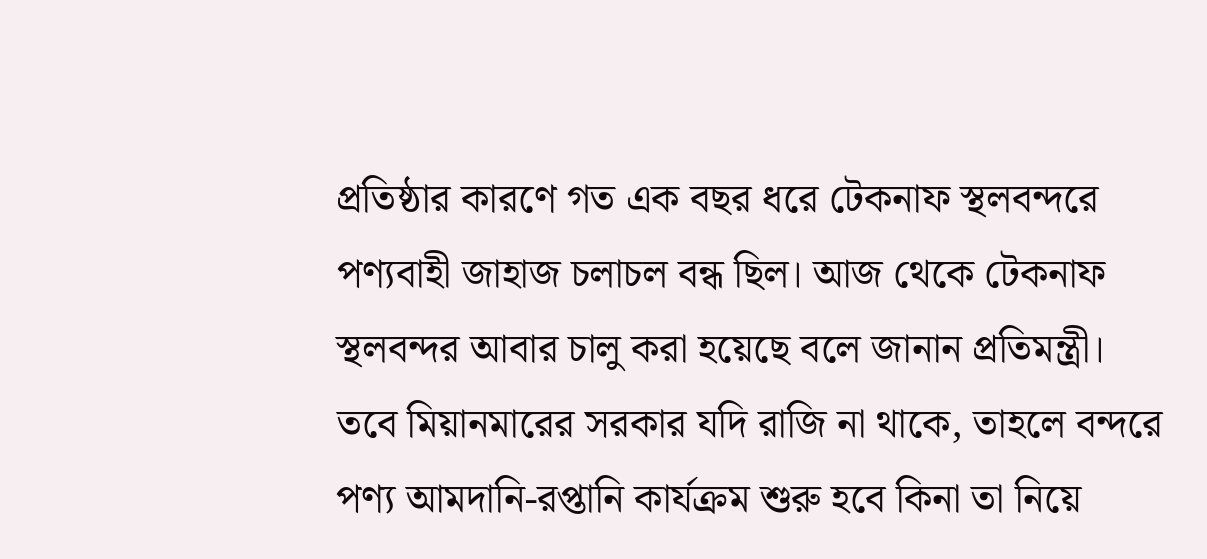প্রতিষ্ঠার কারণে গত এক বছর ধরে টেকনাফ স্থলবন্দরে পণ্যবাহী জাহাজ চলাচল বন্ধ ছিল। আজ থেকে টেকনাফ স্থলবন্দর আবার চালু করা হয়েছে বলে জানান প্রতিমন্ত্রী। তবে মিয়ানমারের সরকার যদি রাজি না থাকে, তাহলে বন্দরে পণ্য আমদানি-রপ্তানি কার্যক্রম শুরু হবে কিনা তা নিয়ে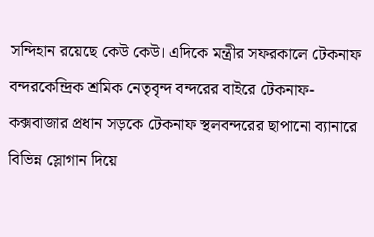সন্দিহান রয়েছে কেউ কেউ। এদিকে মন্ত্রীর সফরকালে টেকনাফ বন্দরকেন্দ্রিক শ্রমিক নেতৃবৃন্দ বন্দরের বাইরে টেকনাফ-কক্সবাজার প্রধান সড়কে টেকনাফ স্থলবন্দরের ছাপানো ব্যানারে বিভিন্ন স্লোগান দিয়ে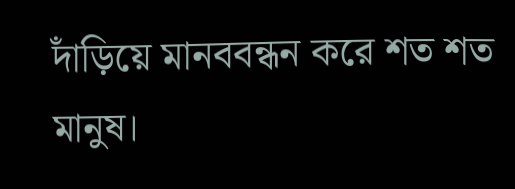দাঁড়িয়ে মানববন্ধন করে শত শত মানুষ।